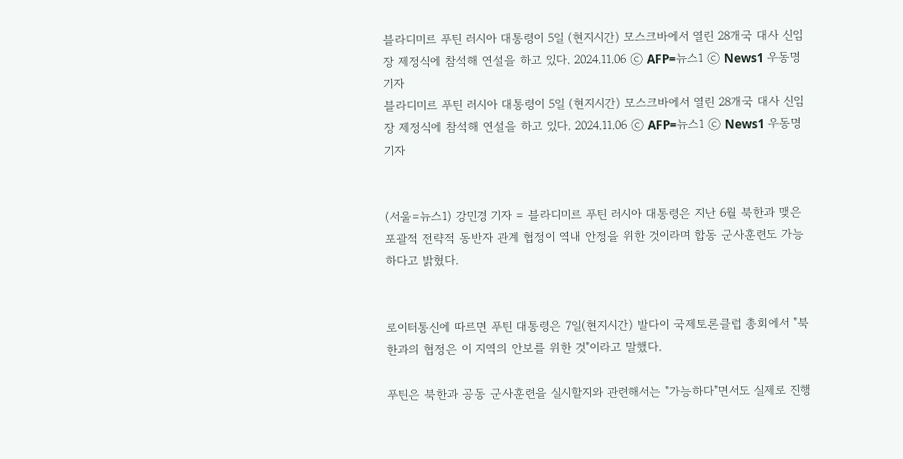블라디미르 푸틴 러시아 대통령이 5일 (현지시간) 모스크바에서 열린 28개국 대사 신임장 제정식에 참석해 연설을 하고 있다. 2024.11.06 ⓒ AFP=뉴스1 ⓒ News1 우동명 기자
블라디미르 푸틴 러시아 대통령이 5일 (현지시간) 모스크바에서 열린 28개국 대사 신임장 제정식에 참석해 연설을 하고 있다. 2024.11.06 ⓒ AFP=뉴스1 ⓒ News1 우동명 기자


(서울=뉴스1) 강민경 기자 = 블라디미르 푸틴 러시아 대통령은 지난 6월 북한과 맺은 포괄적 전략적 동반자 관계 협정이 역내 안정을 위한 것이라며 합동 군사훈련도 가능하다고 밝혔다.


로이터통신에 따르면 푸틴 대통령은 7일(현지시간) 발다이 국제토론클럽 총회에서 "북한과의 협정은 이 지역의 안보를 위한 것"이라고 말했다.

푸틴은 북한과 공동 군사훈련을 실시할지와 관련해서는 "가능하다"면서도 실제로 진행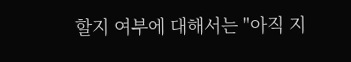할지 여부에 대해서는 "아직 지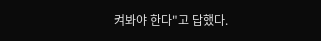켜봐야 한다"고 답했다.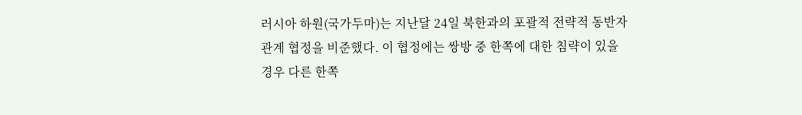러시아 하원(국가두마)는 지난달 24일 북한과의 포괄적 전략적 동반자 관계 협정을 비준했다. 이 협정에는 쌍방 중 한쪽에 대한 침략이 있을 경우 다른 한쪽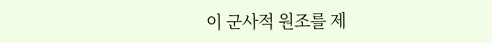이 군사적 원조를 제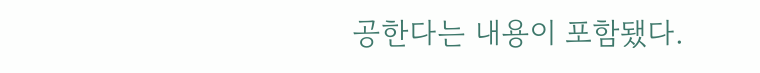공한다는 내용이 포함됐다.